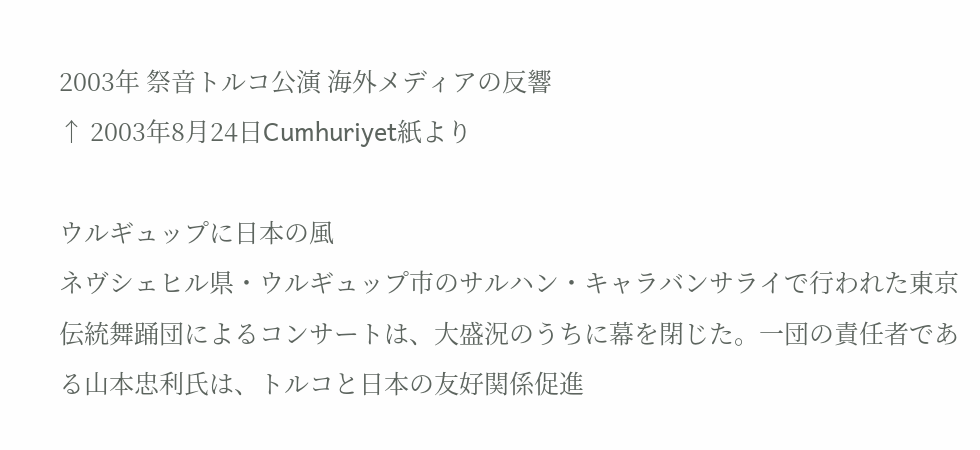2003年 祭音トルコ公演 海外メディアの反響
↑ 2003年8月24日Cumhuriyet紙より

ウルギュップに日本の風
ネヴシェヒル県・ウルギュップ市のサルハン・キャラバンサライで行われた東京伝統舞踊団によるコンサートは、大盛況のうちに幕を閉じた。一団の責任者である山本忠利氏は、トルコと日本の友好関係促進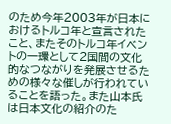のため今年2003年が日本におけるトルコ年と宣言されたこと、またそのトルコ年イベントの一環として2国間の文化的なつながりを発展させるための様々な催しが行われていることを語った。また山本氏は日本文化の紹介のた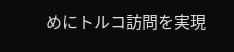めにトルコ訪問を実現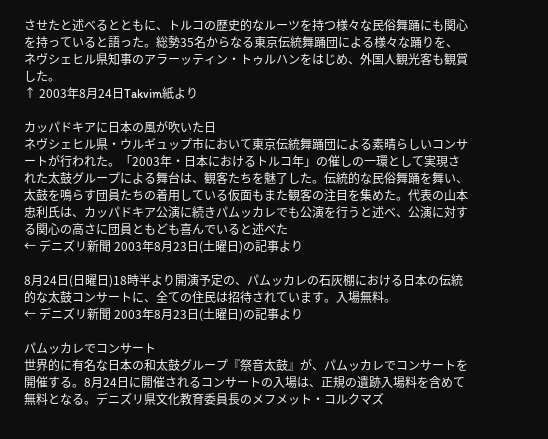させたと述べるとともに、トルコの歴史的なルーツを持つ様々な民俗舞踊にも関心を持っていると語った。総勢35名からなる東京伝統舞踊団による様々な踊りを、ネヴシェヒル県知事のアラーッティン・トゥルハンをはじめ、外国人観光客も観賞した。
↑ 2003年8月24日Takvim紙より

カッパドキアに日本の風が吹いた日
ネヴシェヒル県・ウルギュップ市において東京伝統舞踊団による素晴らしいコンサートが行われた。「2003年・日本におけるトルコ年」の催しの一環として実現された太鼓グループによる舞台は、観客たちを魅了した。伝統的な民俗舞踊を舞い、太鼓を鳴らす団員たちの着用している仮面もまた観客の注目を集めた。代表の山本忠利氏は、カッパドキア公演に続きパムッカレでも公演を行うと述べ、公演に対する関心の高さに団員ともども喜んでいると述べた
← デニズリ新聞 2003年8月23日(土曜日)の記事より

8月24日(日曜日)18時半より開演予定の、パムッカレの石灰棚における日本の伝統的な太鼓コンサートに、全ての住民は招待されています。入場無料。
← デニズリ新聞 2003年8月23日(土曜日)の記事より

パムッカレでコンサート
世界的に有名な日本の和太鼓グループ『祭音太鼓』が、パムッカレでコンサートを開催する。8月24日に開催されるコンサートの入場は、正規の遺跡入場料を含めて無料となる。デニズリ県文化教育委員長のメフメット・コルクマズ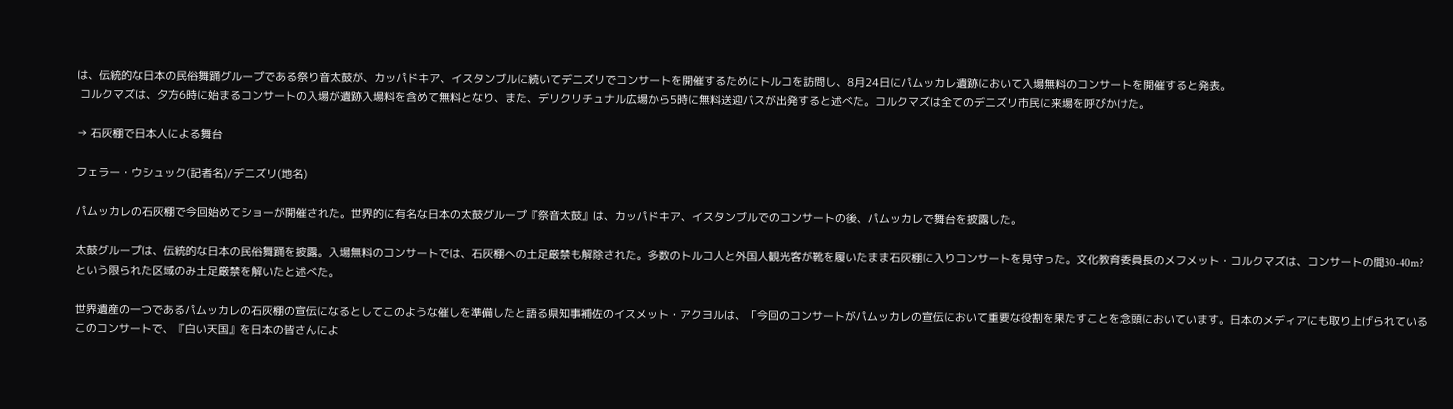は、伝統的な日本の民俗舞踊グループである祭り音太鼓が、カッパドキア、イスタンブルに続いてデニズリでコンサートを開催するためにトルコを訪問し、8月24日にパムッカレ遺跡において入場無料のコンサートを開催すると発表。
 コルクマズは、夕方6時に始まるコンサートの入場が遺跡入場料を含めて無料となり、また、デリクリチュナル広場から5時に無料送迎バスが出発すると述べた。コルクマズは全てのデニズリ市民に来場を呼びかけた。

→ 石灰棚で日本人による舞台

フェラー・ウシュック(記者名)/デニズリ(地名)

パムッカレの石灰棚で今回始めてショーが開催された。世界的に有名な日本の太鼓グループ『祭音太鼓』は、カッパドキア、イスタンブルでのコンサートの後、パムッカレで舞台を披露した。

太鼓グループは、伝統的な日本の民俗舞踊を披露。入場無料のコンサートでは、石灰棚への土足厳禁も解除された。多数のトルコ人と外国人観光客が靴を履いたまま石灰棚に入りコンサートを見守った。文化教育委員長のメフメット・コルクマズは、コンサートの間30-40m?という限られた区域のみ土足厳禁を解いたと述べた。

世界遺産の一つであるパムッカレの石灰棚の宣伝になるとしてこのような催しを準備したと語る県知事補佐のイスメット・アクヨルは、「今回のコンサートがパムッカレの宣伝において重要な役割を果たすことを念頭においています。日本のメディアにも取り上げられているこのコンサートで、『白い天国』を日本の皆さんによ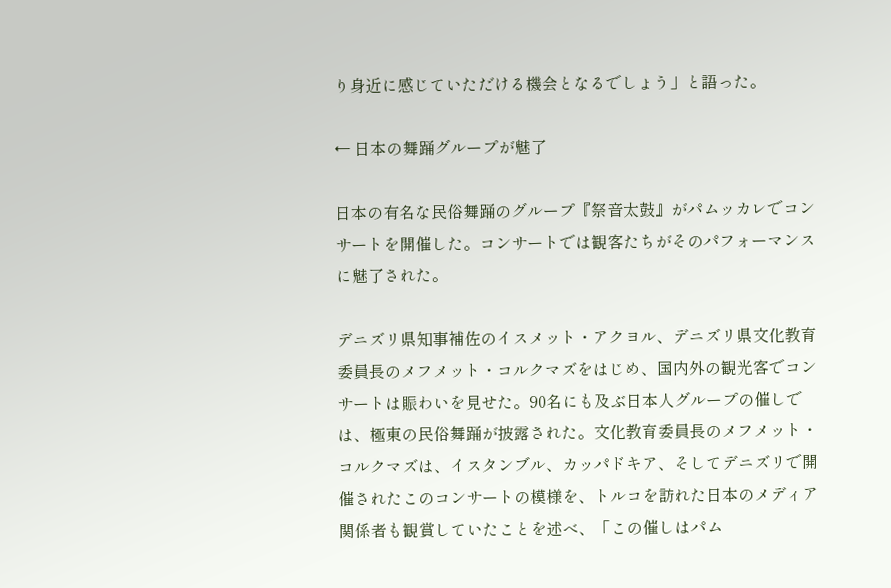り身近に感じていただける機会となるでしょう」と語った。

← 日本の舞踊グループが魅了

日本の有名な民俗舞踊のグループ『祭音太鼓』がパムッカレでコンサートを開催した。コンサートでは観客たちがそのパフォーマンスに魅了された。

デニズリ県知事補佐のイスメット・アクヨル、デニズリ県文化教育委員長のメフメット・コルクマズをはじめ、国内外の観光客でコンサートは賑わいを見せた。90名にも及ぶ日本人グループの催しでは、極東の民俗舞踊が披露された。文化教育委員長のメフメット・コルクマズは、イスタンブル、カッパドキア、そしてデニズリで開催されたこのコンサートの模様を、トルコを訪れた日本のメディア関係者も観賞していたことを述べ、「この催しはパム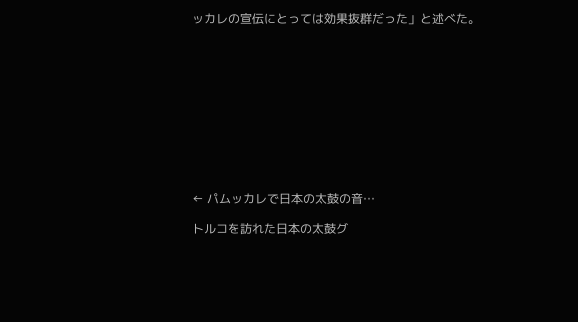ッカレの宣伝にとっては効果抜群だった」と述べた。











← パムッカレで日本の太鼓の音…

トルコを訪れた日本の太鼓グ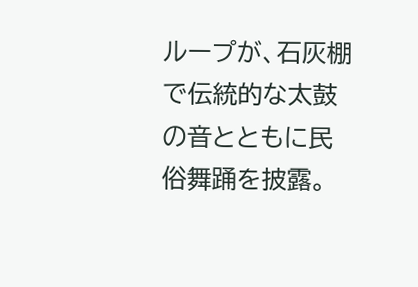ループが、石灰棚で伝統的な太鼓の音とともに民俗舞踊を披露。